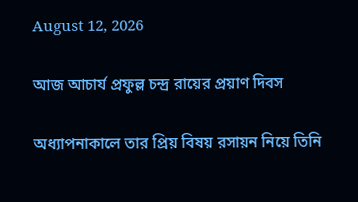August 12, 2026

আজ আচার্য প্রফুল্ল চন্দ্র রায়ের প্রয়াণ দিবস

অধ্যাপনাকালে তার প্রিয় বিষয় রসায়ন নিয়ে তিনি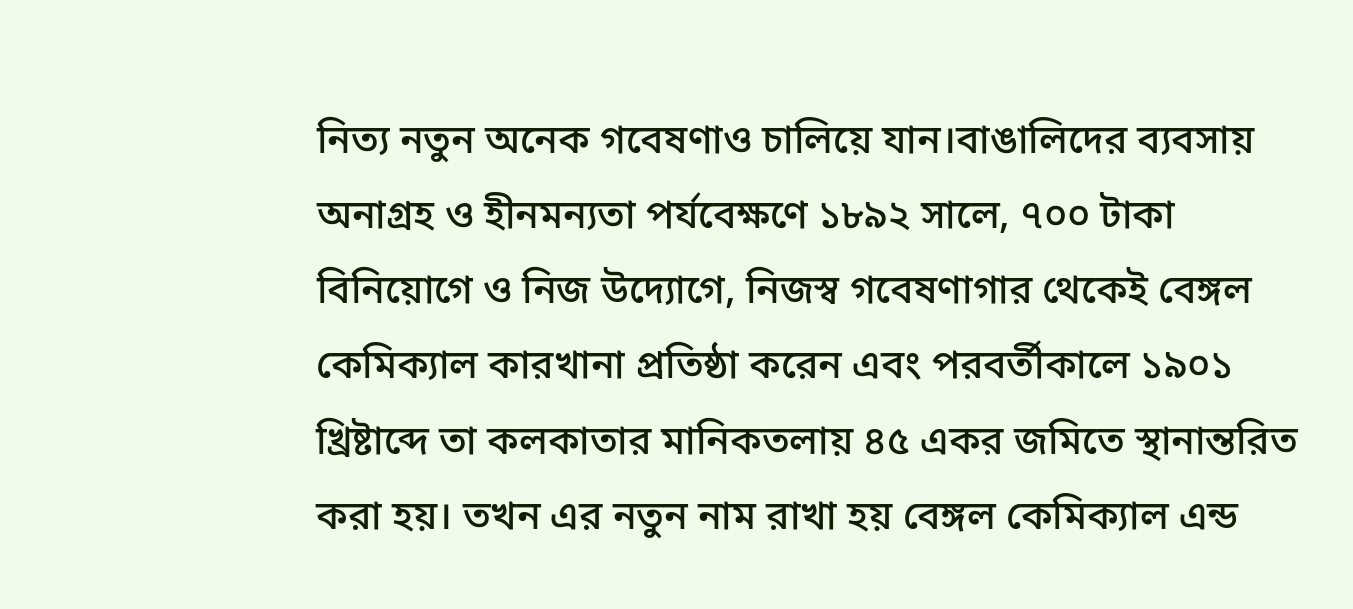নিত্য নতুন অনেক গবেষণাও চালিয়ে যান।বাঙালিদের ব্যবসায় অনাগ্রহ ও হীনমন্যতা পর্যবেক্ষণে ১৮৯২ সালে, ৭০০ টাকা বিনিয়োগে ও নিজ উদ্যোগে, নিজস্ব গবেষণাগার থেকেই বেঙ্গল কেমিক্যাল কারখানা প্রতিষ্ঠা করেন এবং পরবর্তীকালে ১৯০১ খ্রিষ্টাব্দে তা কলকাতার মানিকতলায় ৪৫ একর জমিতে স্থানান্তরিত করা হয়। তখন এর নতুন নাম রাখা হয় বেঙ্গল কেমিক্যাল এন্ড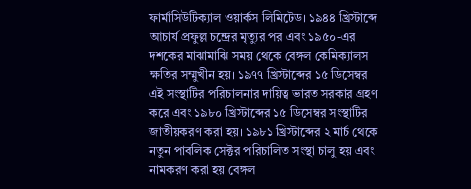ফার্মাসিউটিক্যাল ওয়ার্কস লিমিটেড। ১৯৪৪ খ্রিস্টাব্দে আচার্য প্রফুল্ল চন্দ্রের মৃত্যুর পর এবং ১৯৫০-এর দশকের মাঝামাঝি সময় থেকে বেঙ্গল কেমিক্যালস ক্ষতির সম্মুখীন হয়। ১৯৭৭ খ্রিস্টাব্দের ১৫ ডিসেম্বর এই সংস্থাটির পরিচালনার দায়িত্ব ভারত সরকার গ্রহণ করে এবং ১৯৮০ খ্রিস্টাব্দের ১৫ ডিসেম্বর সংস্থাটির জাতীয়করণ করা হয়। ১৯৮১ খ্রিস্টাব্দের ২ মার্চ থেকে নতুন পাবলিক সেক্টর পরিচালিত সংস্থা চালু হয় এবং নামকরণ করা হয় বেঙ্গল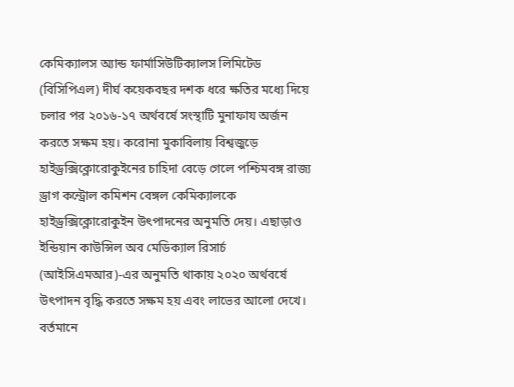কেমিক্যালস অ্যান্ড ফার্মাসিউটিক্যালস লিমিটেড (বিসিপিএল) দীর্ঘ কয়েকবছর দশক ধরে ক্ষতির মধ্যে দিয়ে চলার পর ২০১৬-১৭ অর্থবর্ষে সংস্থাটি মুনাফায অর্জন করতে সক্ষম হয়। করোনা মুকাবিলায় বিশ্বজুড়ে হাইড্রক্সিক্লোরোকুইনের চাহিদা বেড়ে গেলে পশ্চিমবঙ্গ রাজ্য ড্রাগ কন্ট্রোল কমিশন বেঙ্গল কেমিক্যালকে হাইড্রক্সিক্লোরোকুইন উৎপাদনের অনুমতি দেয়। এছাড়াও ইন্ডিয়ান কাউন্সিল অব মেডিক্যাল রিসার্চ (আইসিএমআর)-এর অনুমতি থাকায় ২০২০ অর্থবর্ষে উৎপাদন বৃদ্ধি করতে সক্ষম হয় এবং লাভের আলো দেখে। বর্তমানে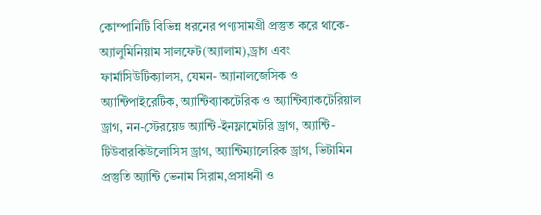কোম্পানিটি বিভিন্ন ধরনের পণ্যসামগ্রী প্রস্তুত করে থাকে- অ্যালুমিনিয়াম সালফেট(অ্যালাম),ড্রাগ এবং ফার্মাসিউটিক্যালস, যেমন- অ্যানালজেসিক ও অ্যান্টিপাইরেটিক, অ্যান্টিব্যাকটেরিক ও অ্যান্টিব্যাকটেরিয়াল ড্রাগ, নন-স্টেরয়েড অ্যান্টি-ইনফ্লামেটরি ড্রাগ, অ্যান্টি-টিউবারকিউলোসিস ড্রাগ, অ্যান্টিম্যালেরিক ড্রাগ, ভিটামিন প্রস্তুতি অ্যান্টি ভেনাম সিরাম,প্রসাধনী ও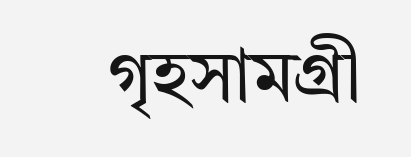গৃহসামগ্রী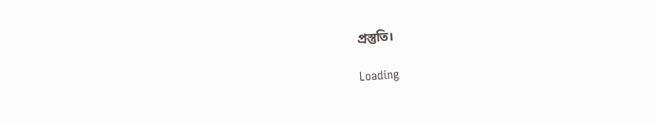প্রস্তুতি।

Loading